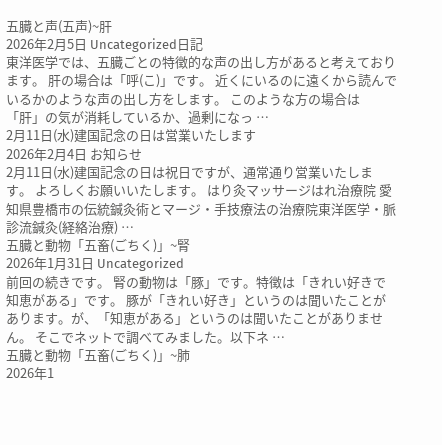五臓と声(五声)~肝
2026年2月5日 Uncategorized日記
東洋医学では、五臓ごとの特徴的な声の出し方があると考えております。 肝の場合は「呼(こ)」です。 近くにいるのに遠くから読んでいるかのような声の出し方をします。 このような方の場合は「肝」の気が消耗しているか、過剰になっ …
2月11日(水)建国記念の日は営業いたします
2026年2月4日 お知らせ
2月11日(水)建国記念の日は祝日ですが、通常通り営業いたします。 よろしくお願いいたします。 はり灸マッサージはれ治療院 愛知県豊橋市の伝統鍼灸術とマージ・手技療法の治療院東洋医学・脈診流鍼灸(経絡治療) …
五臓と動物「五畜(ごちく)」~腎
2026年1月31日 Uncategorized
前回の続きです。 腎の動物は「豚」です。特徴は「きれい好きで知恵がある」です。 豚が「きれい好き」というのは聞いたことがあります。が、「知恵がある」というのは聞いたことがありません。 そこでネットで調べてみました。以下ネ …
五臓と動物「五畜(ごちく)」~肺
2026年1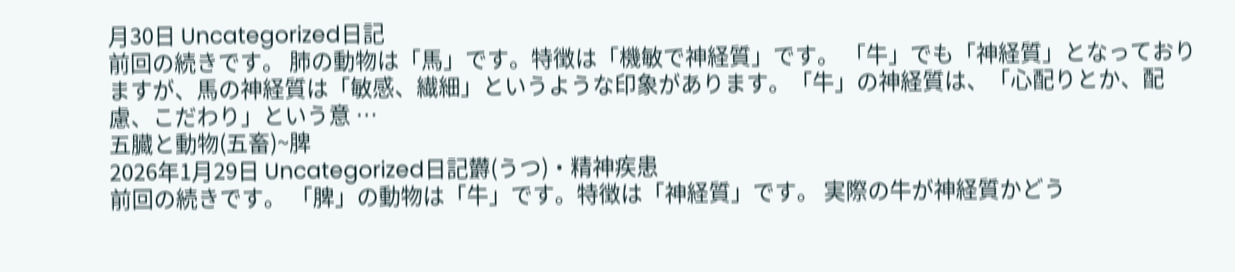月30日 Uncategorized日記
前回の続きです。 肺の動物は「馬」です。特徴は「機敏で神経質」です。 「牛」でも「神経質」となっておりますが、馬の神経質は「敏感、繊細」というような印象があります。「牛」の神経質は、「心配りとか、配慮、こだわり」という意 …
五臓と動物(五畜)~脾
2026年1月29日 Uncategorized日記欝(うつ)・精神疾患
前回の続きです。 「脾」の動物は「牛」です。特徴は「神経質」です。 実際の牛が神経質かどう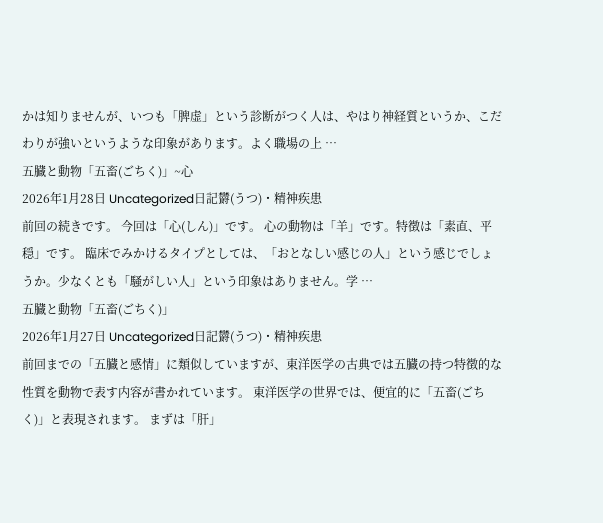かは知りませんが、いつも「脾虚」という診断がつく人は、やはり神経質というか、こだわりが強いというような印象があります。よく職場の上 …
五臓と動物「五畜(ごちく)」~心
2026年1月28日 Uncategorized日記欝(うつ)・精神疾患
前回の続きです。 今回は「心(しん)」です。 心の動物は「羊」です。特徴は「素直、平穏」です。 臨床でみかけるタイプとしては、「おとなしい感じの人」という感じでしょうか。少なくとも「騒がしい人」という印象はありません。学 …
五臓と動物「五畜(ごちく)」
2026年1月27日 Uncategorized日記欝(うつ)・精神疾患
前回までの「五臓と感情」に類似していますが、東洋医学の古典では五臓の持つ特徴的な性質を動物で表す内容が書かれています。 東洋医学の世界では、便宜的に「五畜(ごちく)」と表現されます。 まずは「肝」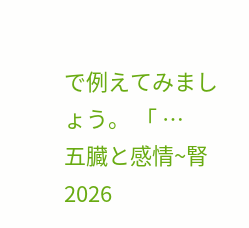で例えてみましょう。 「 …
五臓と感情~腎
2026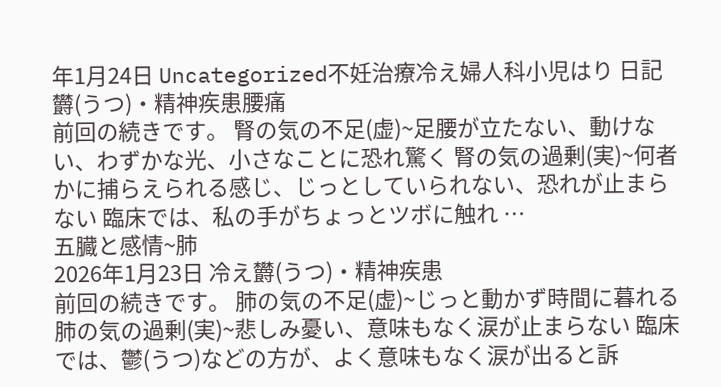年1月24日 Uncategorized不妊治療冷え婦人科小児はり 日記欝(うつ)・精神疾患腰痛
前回の続きです。 腎の気の不足(虚)~足腰が立たない、動けない、わずかな光、小さなことに恐れ驚く 腎の気の過剰(実)~何者かに捕らえられる感じ、じっとしていられない、恐れが止まらない 臨床では、私の手がちょっとツボに触れ …
五臓と感情~肺
2026年1月23日 冷え欝(うつ)・精神疾患
前回の続きです。 肺の気の不足(虚)~じっと動かず時間に暮れる 肺の気の過剰(実)~悲しみ憂い、意味もなく涙が止まらない 臨床では、鬱(うつ)などの方が、よく意味もなく涙が出ると訴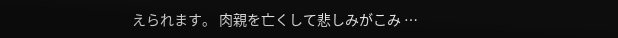えられます。 肉親を亡くして悲しみがこみ …